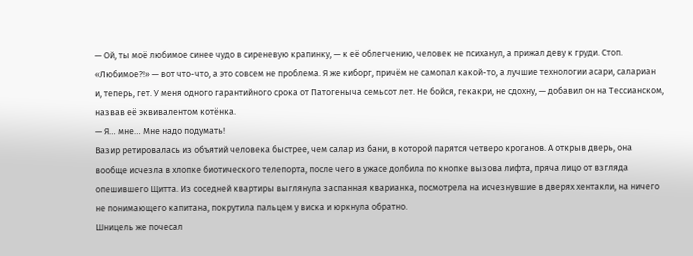— Ой, ты моё любимое синее чудо в сиреневую крапинку, — к её облегчению, человек не психанул, а прижал деву к груди. Стоп. «Любимое?!» — вот что-что, а это совсем не проблема. Я же киборг, причём не самопал какой-то, а лучшие технологии асари, салариан и, теперь, гет. У меня одного гарантийного срока от Патогеныча семьсот лет. Не бойся, гекакри, не сдохну, — добавил он на Тессианском, назвав её эквивалентом котёнка.
— Я… мне… Мне надо подумать!
Вазир ретировалась из объятий человека быстрее, чем салар из бани, в которой парятся четверо кроганов. А открыв дверь, она вообще исчезла в хлопке биотического телепорта, после чего в ужасе долбила по кнопке вызова лифта, пряча лицо от взгляда опешившего Щитта. Из соседней квартиры выглянула заспанная кварианка, посмотрела на исчезнувшие в дверях хентакли, на ничего не понимающего капитана, покрутила пальцем у виска и юркнула обратно.
Шницель же почесал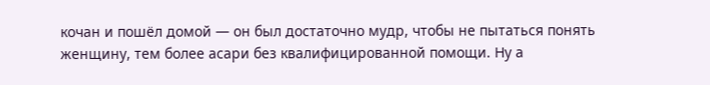кочан и пошёл домой — он был достаточно мудр, чтобы не пытаться понять женщину, тем более асари без квалифицированной помощи. Ну а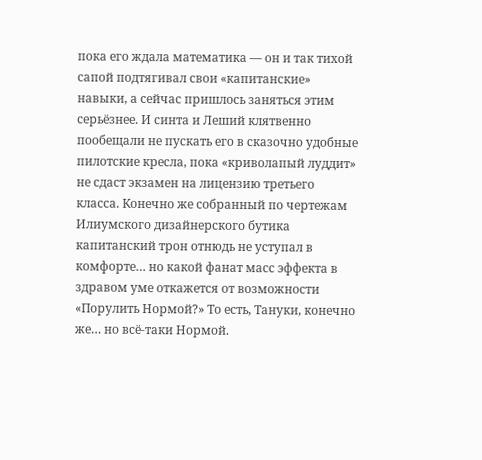пока его ждала математика — он и так тихой сапой подтягивал свои «капитанские» навыки, а сейчас пришлось заняться этим серьёзнее. И синта и Леший клятвенно пообещали не пускать его в сказочно удобные пилотские кресла, пока «криволапый луддит» не сдаст экзамен на лицензию третьего класса. Конечно же собранный по чертежам Илиумского дизайнерского бутика капитанский трон отнюдь не уступал в комфорте… но какой фанат масс эффекта в здравом уме откажется от возможности «Порулить Нормой?» То есть, Тануки, конечно же… но всё-таки Нормой.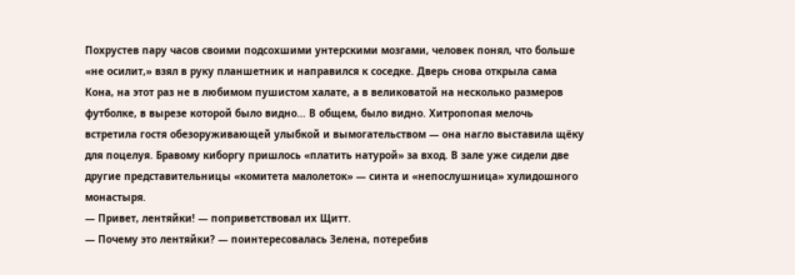Похрустев пару часов своими подсохшими унтерскими мозгами, человек понял, что больше «не осилит,» взял в руку планшетник и направился к соседке. Дверь снова открыла сама Кона, на этот раз не в любимом пушистом халате, а в великоватой на несколько размеров футболке, в вырезе которой было видно… В общем, было видно. Хитропопая мелочь встретила гостя обезоруживающей улыбкой и вымогательством — она нагло выставила щёку для поцелуя. Бравому киборгу пришлось «платить натурой» за вход. В зале уже сидели две другие представительницы «комитета малолеток» — синта и «непослушница» хулидошного монастыря.
— Привет, лентяйки! — поприветствовал их Щитт.
— Почему это лентяйки? — поинтересовалась Зелена, потеребив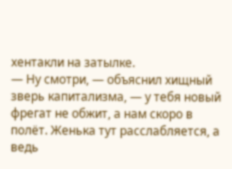хентакли на затылке.
— Ну смотри, — объяснил хищный зверь капитализма, — у тебя новый фрегат не обжит, а нам скоро в полёт. Женька тут расслабляется, а ведь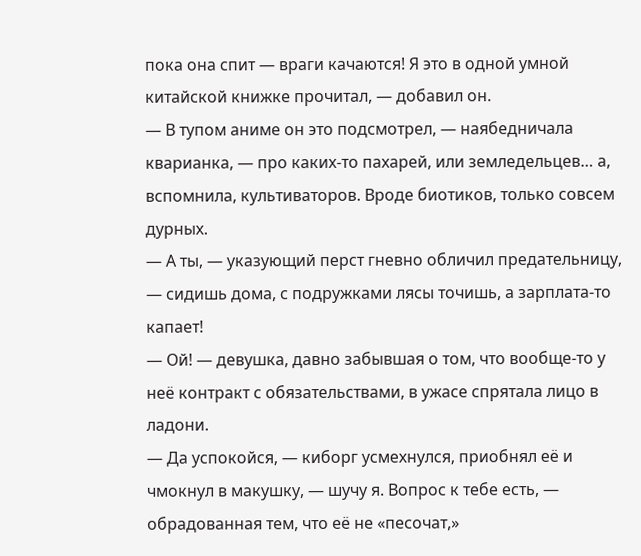пока она спит — враги качаются! Я это в одной умной китайской книжке прочитал, — добавил он.
— В тупом аниме он это подсмотрел, — наябедничала кварианка, — про каких-то пахарей, или земледельцев… а, вспомнила, культиваторов. Вроде биотиков, только совсем дурных.
— А ты, — указующий перст гневно обличил предательницу, — сидишь дома, с подружками лясы точишь, а зарплата-то капает!
— Ой! — девушка, давно забывшая о том, что вообще-то у неё контракт с обязательствами, в ужасе спрятала лицо в ладони.
— Да успокойся, — киборг усмехнулся, приобнял её и чмокнул в макушку, — шучу я. Вопрос к тебе есть, — обрадованная тем, что её не «песочат,»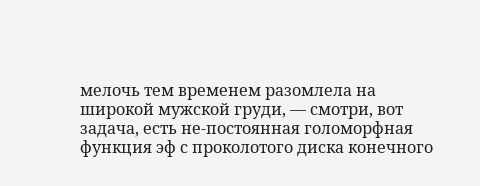мелочь тем временем разомлела на широкой мужской груди, — смотри, вот задача, есть не-постоянная голоморфная функция эф с проколотого диска конечного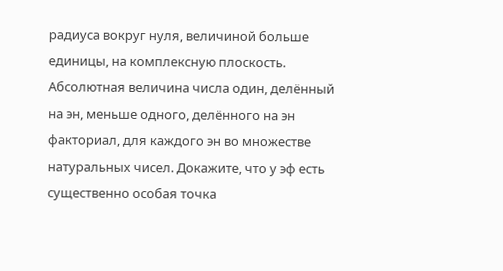радиуса вокруг нуля, величиной больше единицы, на комплексную плоскость. Абсолютная величина числа один, делённый на эн, меньше одного, делённого на эн факториал, для каждого эн во множестве натуральных чисел. Докажите, что у эф есть существенно особая точка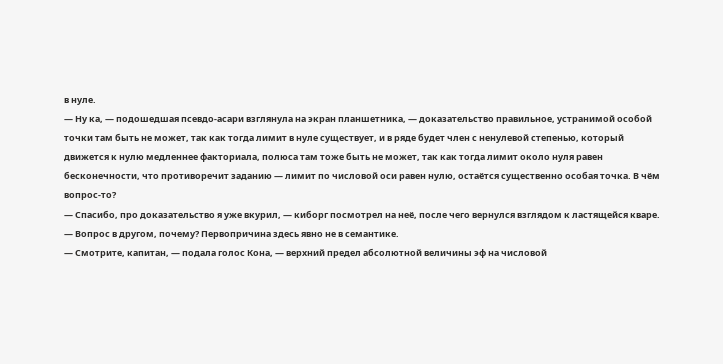в нуле.
— Ну ка, — подошедшая псевдо-асари взглянула на экран планшетника, — доказательство правильное, устранимой особой точки там быть не может, так как тогда лимит в нуле существует, и в ряде будет член с ненулевой степенью, который движется к нулю медленнее факториала, полюса там тоже быть не может, так как тогда лимит около нуля равен бесконечности, что противоречит заданию — лимит по числовой оси равен нулю, остаётся существенно особая точка. В чём вопрос-то?
— Спасибо, про доказательство я уже вкурил, — киборг посмотрел на неё, после чего вернулся взглядом к ластящейся кваре. — Вопрос в другом, почему? Первопричина здесь явно не в семантике.
— Смотрите, капитан, — подала голос Кона, — верхний предел абсолютной величины эф на числовой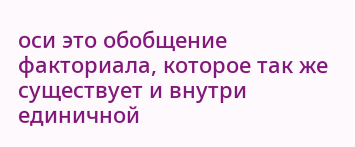оси это обобщение факториала, которое так же существует и внутри единичной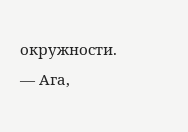окружности.
— Ага,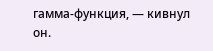гамма-функция, — кивнул он.